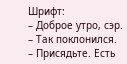Шрифт:
– Доброе утро, сэр. – Так поклонился.
– Присядьте. Есть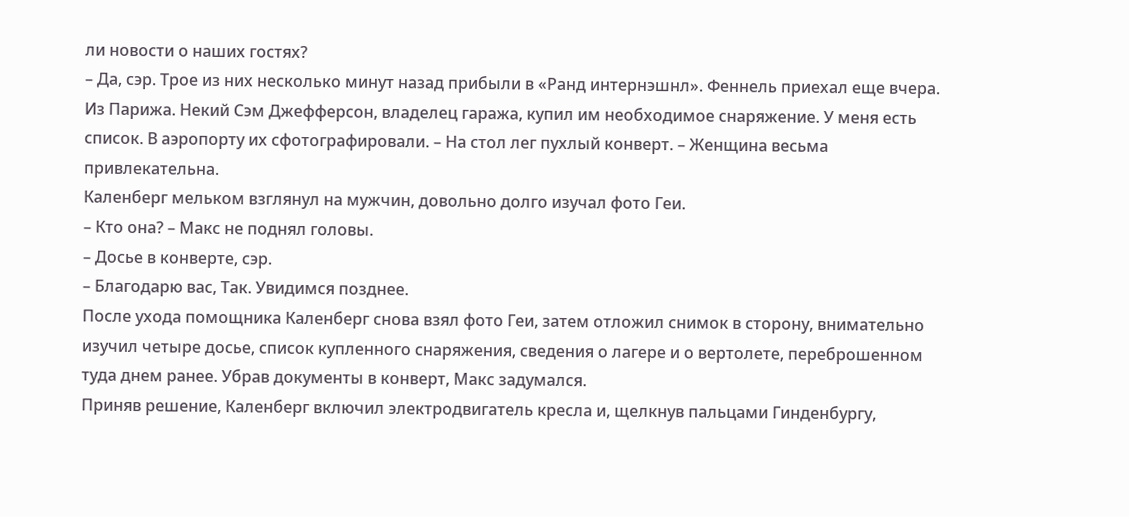ли новости о наших гостях?
– Да, сэр. Трое из них несколько минут назад прибыли в «Ранд интернэшнл». Феннель приехал еще вчера. Из Парижа. Некий Сэм Джефферсон, владелец гаража, купил им необходимое снаряжение. У меня есть список. В аэропорту их сфотографировали. – На стол лег пухлый конверт. – Женщина весьма привлекательна.
Каленберг мельком взглянул на мужчин, довольно долго изучал фото Геи.
– Кто она? – Макс не поднял головы.
– Досье в конверте, сэр.
– Благодарю вас, Так. Увидимся позднее.
После ухода помощника Каленберг снова взял фото Геи, затем отложил снимок в сторону, внимательно изучил четыре досье, список купленного снаряжения, сведения о лагере и о вертолете, переброшенном туда днем ранее. Убрав документы в конверт, Макс задумался.
Приняв решение, Каленберг включил электродвигатель кресла и, щелкнув пальцами Гинденбургу,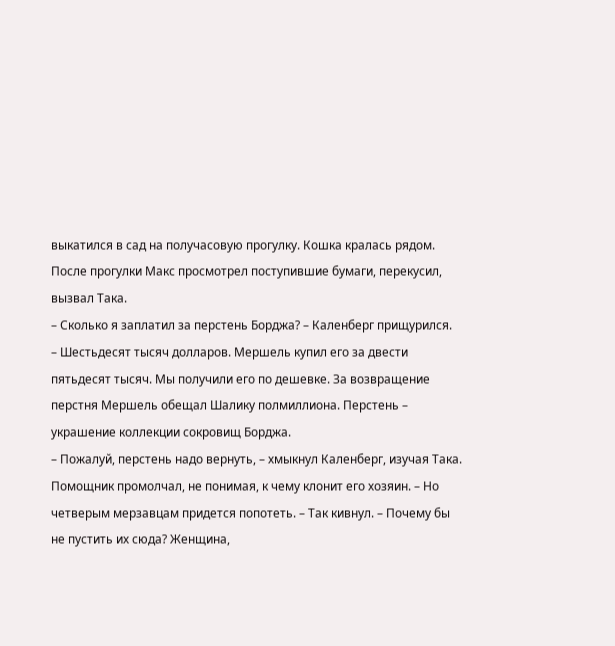выкатился в сад на получасовую прогулку. Кошка кралась рядом.
После прогулки Макс просмотрел поступившие бумаги, перекусил, вызвал Така.
– Сколько я заплатил за перстень Борджа? – Каленберг прищурился.
– Шестьдесят тысяч долларов. Мершель купил его за двести пятьдесят тысяч. Мы получили его по дешевке. За возвращение перстня Мершель обещал Шалику полмиллиона. Перстень – украшение коллекции сокровищ Борджа.
– Пожалуй, перстень надо вернуть, – хмыкнул Каленберг, изучая Така. Помощник промолчал, не понимая, к чему клонит его хозяин. – Но четверым мерзавцам придется попотеть. – Так кивнул. – Почему бы не пустить их сюда? Женщина,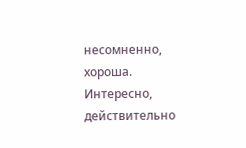несомненно, хороша. Интересно, действительно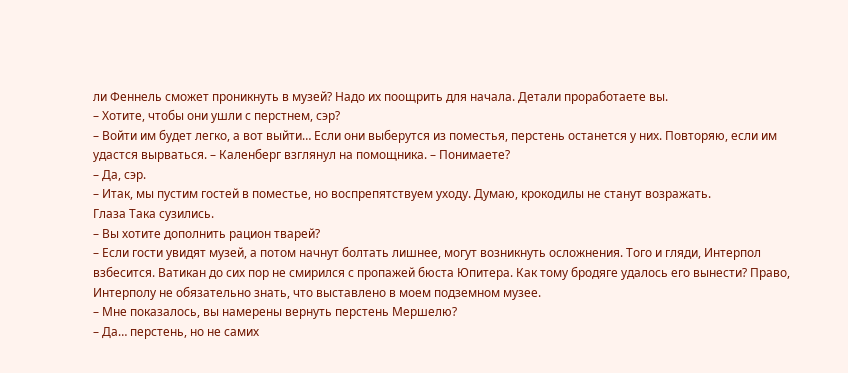ли Феннель сможет проникнуть в музей? Надо их поощрить для начала. Детали проработаете вы.
– Хотите, чтобы они ушли с перстнем, сэр?
– Войти им будет легко, а вот выйти… Если они выберутся из поместья, перстень останется у них. Повторяю, если им удастся вырваться. – Каленберг взглянул на помощника. – Понимаете?
– Да, сэр.
– Итак, мы пустим гостей в поместье, но воспрепятствуем уходу. Думаю, крокодилы не станут возражать.
Глаза Така сузились.
– Вы хотите дополнить рацион тварей?
– Если гости увидят музей, а потом начнут болтать лишнее, могут возникнуть осложнения. Того и гляди, Интерпол взбесится. Ватикан до сих пор не смирился с пропажей бюста Юпитера. Как тому бродяге удалось его вынести? Право, Интерполу не обязательно знать, что выставлено в моем подземном музее.
– Мне показалось, вы намерены вернуть перстень Мершелю?
– Да… перстень, но не самих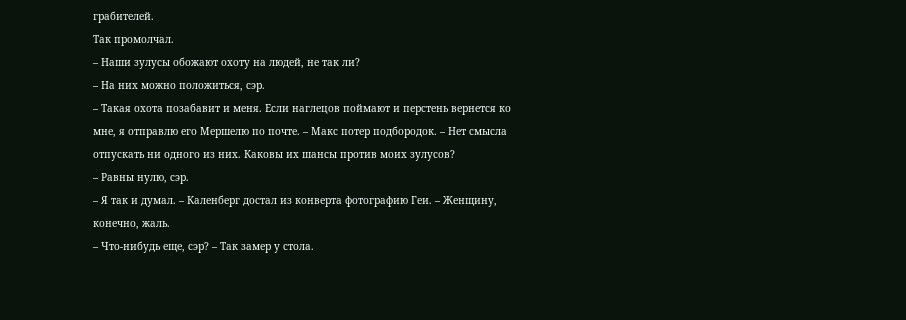грабителей.
Так промолчал.
– Наши зулусы обожают охоту на людей, не так ли?
– На них можно положиться, сэр.
– Такая охота позабавит и меня. Если наглецов поймают и перстень вернется ко мне, я отправлю его Мершелю по почте. – Макс потер подбородок. – Нет смысла отпускать ни одного из них. Каковы их шансы против моих зулусов?
– Равны нулю, сэр.
– Я так и думал. – Каленберг достал из конверта фотографию Геи. – Женщину, конечно, жаль.
– Что-нибудь еще, сэр? – Так замер у стола.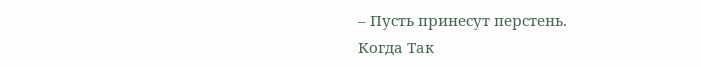– Пусть принесут перстень.
Когда Так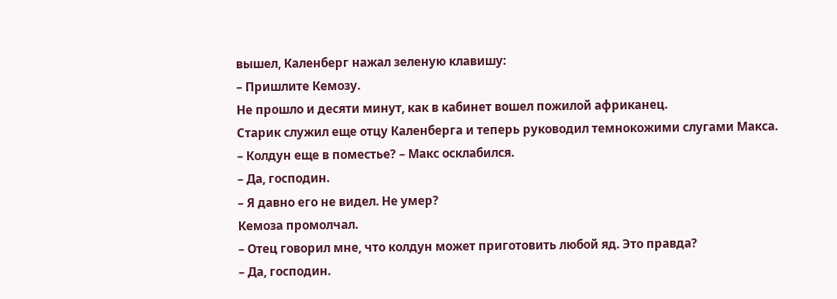вышел, Каленберг нажал зеленую клавишу:
– Пришлите Кемозу.
Не прошло и десяти минут, как в кабинет вошел пожилой африканец.
Старик служил еще отцу Каленберга и теперь руководил темнокожими слугами Макса.
– Колдун еще в поместье? – Макс осклабился.
– Да, господин.
– Я давно его не видел. Не умер?
Кемоза промолчал.
– Отец говорил мне, что колдун может приготовить любой яд. Это правда?
– Да, господин.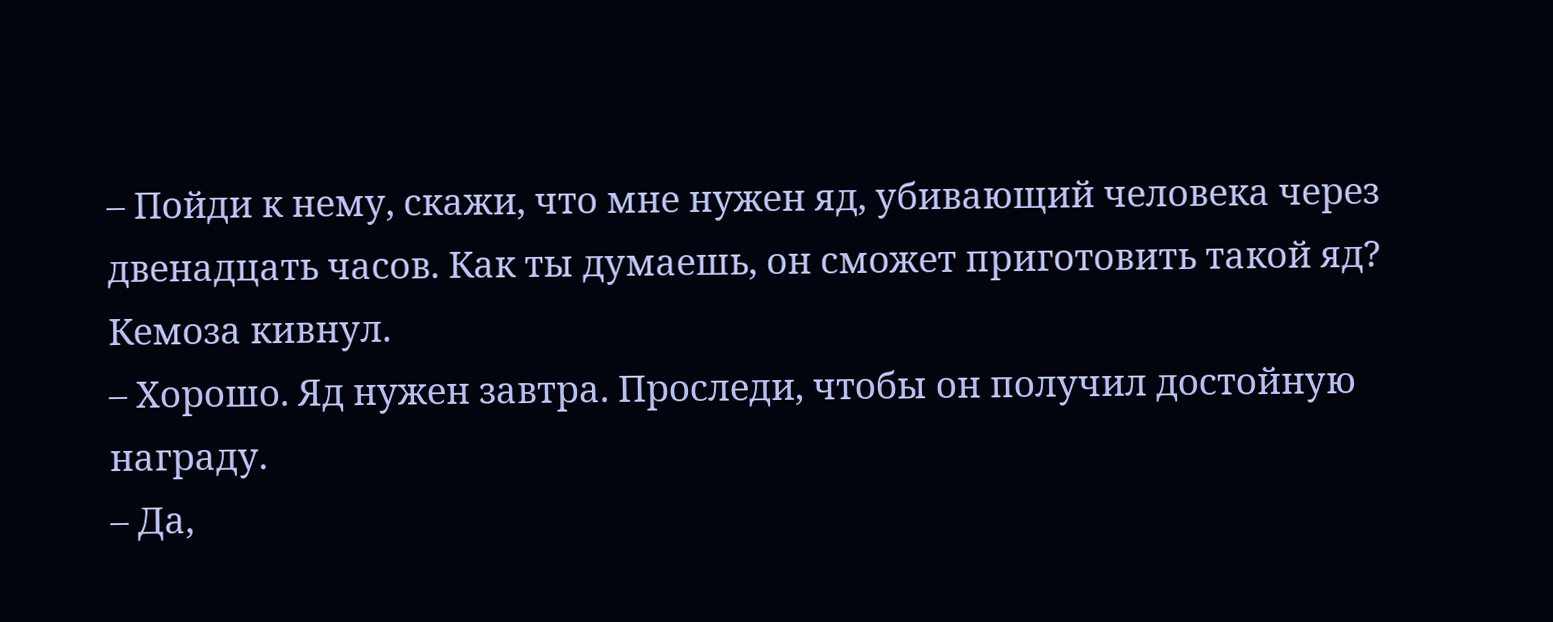– Пойди к нему, скажи, что мне нужен яд, убивающий человека через двенадцать часов. Как ты думаешь, он сможет приготовить такой яд?
Кемоза кивнул.
– Хорошо. Яд нужен завтра. Проследи, чтобы он получил достойную награду.
– Да,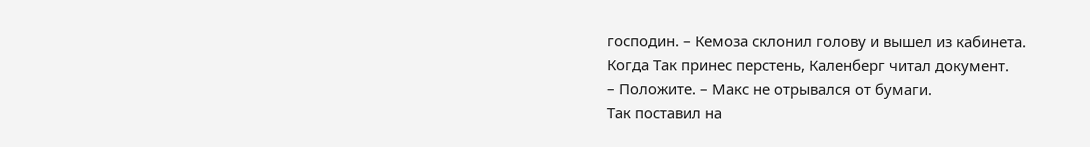господин. – Кемоза склонил голову и вышел из кабинета.
Когда Так принес перстень, Каленберг читал документ.
– Положите. – Макс не отрывался от бумаги.
Так поставил на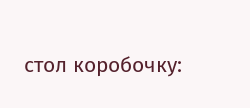стол коробочку: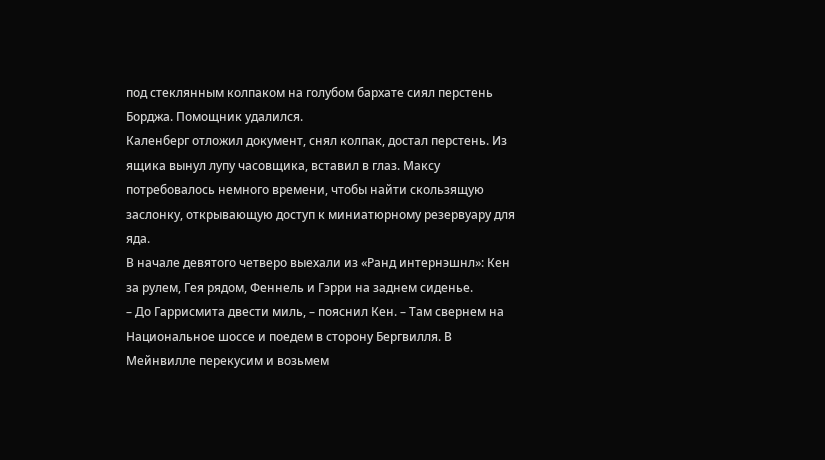под стеклянным колпаком на голубом бархате сиял перстень Борджа. Помощник удалился.
Каленберг отложил документ, снял колпак, достал перстень. Из ящика вынул лупу часовщика, вставил в глаз. Максу потребовалось немного времени, чтобы найти скользящую заслонку, открывающую доступ к миниатюрному резервуару для яда.
В начале девятого четверо выехали из «Ранд интернэшнл»: Кен за рулем, Гея рядом, Феннель и Гэрри на заднем сиденье.
– До Гаррисмита двести миль, – пояснил Кен. – Там свернем на Национальное шоссе и поедем в сторону Бергвилля. В Мейнвилле перекусим и возьмем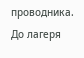проводника. До лагеря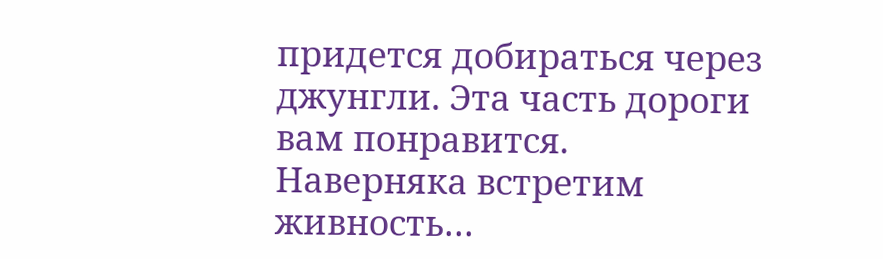придется добираться через джунгли. Эта часть дороги вам понравится. Наверняка встретим живность…